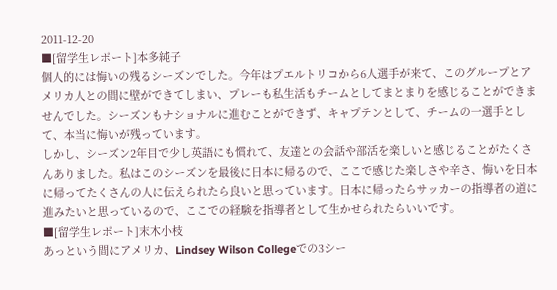2011-12-20
■[留学生レポート]本多純子
個人的には悔いの残るシーズンでした。今年はプエルトリコから6人選手が来て、このグループとアメリカ人との間に壁ができてしまい、プレーも私生活もチームとしてまとまりを感じることができませんでした。シーズンもナショナルに進むことができず、キャプテンとして、チームの一選手として、本当に悔いが残っています。
しかし、シーズン2年目で少し英語にも慣れて、友達との会話や部活を楽しいと感じることがたくさんありました。私はこのシーズンを最後に日本に帰るので、ここで感じた楽しさや辛さ、悔いを日本に帰ってたくさんの人に伝えられたら良いと思っています。日本に帰ったらサッカーの指導者の道に進みたいと思っているので、ここでの経験を指導者として生かせられたらいいです。
■[留学生レポート]末木小枝
あっという間にアメリカ、Lindsey Wilson Collegeでの3シー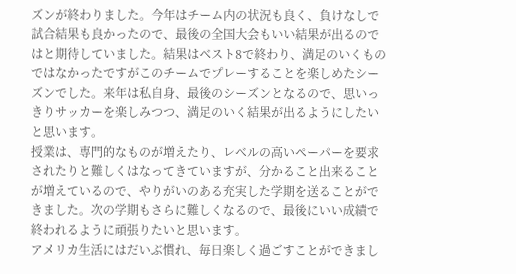ズンが終わりました。今年はチーム内の状況も良く、負けなしで試合結果も良かったので、最後の全国大会もいい結果が出るのではと期待していました。結果はベスト8で終わり、満足のいくものではなかったですがこのチームでプレーすることを楽しめたシーズンでした。来年は私自身、最後のシーズンとなるので、思いっきりサッカーを楽しみつつ、満足のいく結果が出るようにしたいと思います。
授業は、専門的なものが増えたり、レベルの高いペーパーを要求されたりと難しくはなってきていますが、分かること出来ることが増えているので、やりがいのある充実した学期を送ることができました。次の学期もさらに難しくなるので、最後にいい成績で終われるように頑張りたいと思います。
アメリカ生活にはだいぶ慣れ、毎日楽しく過ごすことができまし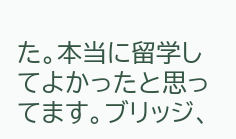た。本当に留学してよかったと思ってます。ブリッジ、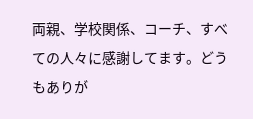両親、学校関係、コーチ、すべての人々に感謝してます。どうもありが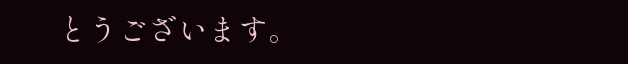とうございます。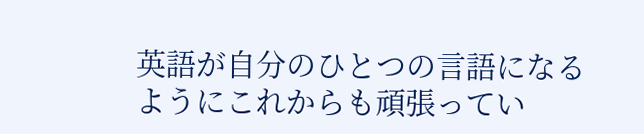英語が自分のひとつの言語になるようにこれからも頑張ってい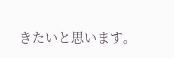きたいと思います。